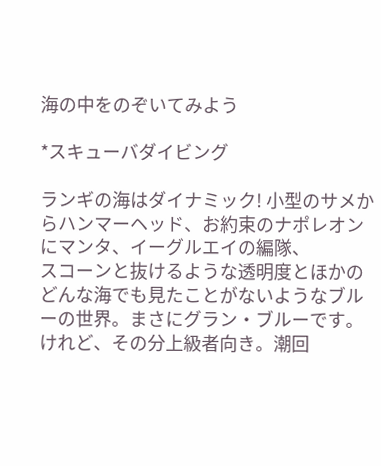海の中をのぞいてみよう

*スキューバダイビング

ランギの海はダイナミック! 小型のサメからハンマーヘッド、お約束のナポレオンにマンタ、イーグルエイの編隊、
スコーンと抜けるような透明度とほかのどんな海でも見たことがないようなブルーの世界。まさにグラン・ブルーです。
けれど、その分上級者向き。潮回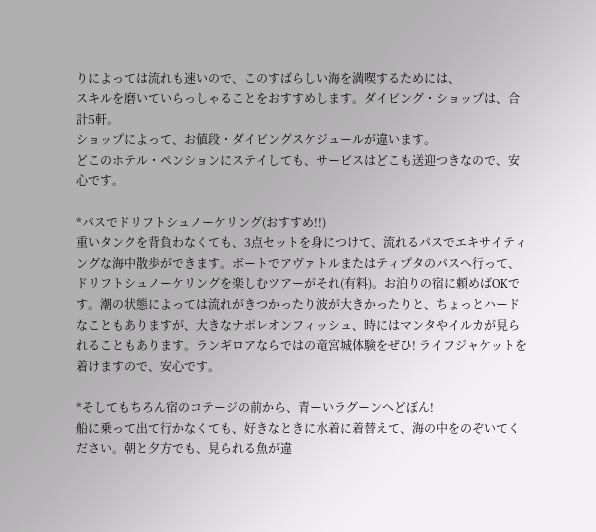りによっては流れも速いので、このすばらしい海を満喫するためには、
スキルを磨いていらっしゃることをおすすめします。ダイビング・ショップは、合計5軒。
ショップによって、お値段・ダイビングスケジュールが違います。
どこのホテル・ペンションにステイしても、サービスはどこも送迎つきなので、安心です。

*パスでドリフトシュノーケリング(おすすめ!!)
重いタンクを背負わなくても、3点セットを身につけて、流れるパスでエキサイティングな海中散歩ができます。ボートでアヴァトルまたはティプタのパスへ行って、ドリフトシュノーケリングを楽しむツアーがそれ(有料)。お泊りの宿に頼めばOKです。潮の状態によっては流れがきつかったり波が大きかったりと、ちょっとハードなこともありますが、大きなナポレオンフィッシュ、時にはマンタやイルカが見られることもあります。ランギロアならではの竜宮城体験をぜひ! ライフジャケットを着けますので、安心です。

*そしてもちろん宿のコテージの前から、青ーいラグーンへどぼん!
船に乗って出て行かなくても、好きなときに水着に着替えて、海の中をのぞいてください。朝と夕方でも、見られる魚が違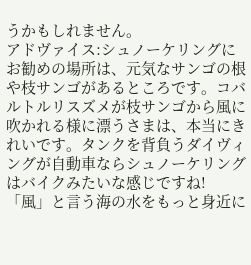うかもしれません。
アドヴァイス:シュノーケリングにお勧めの場所は、元気なサンゴの根や枝サンゴがあるところです。コバルトルリスズメが枝サンゴから風に吹かれる様に漂うさまは、本当にきれいです。タンクを背負うダイヴィングが自動車ならシュノーケリングはバイクみたいな感じですね!「風」と言う海の水をもっと身近に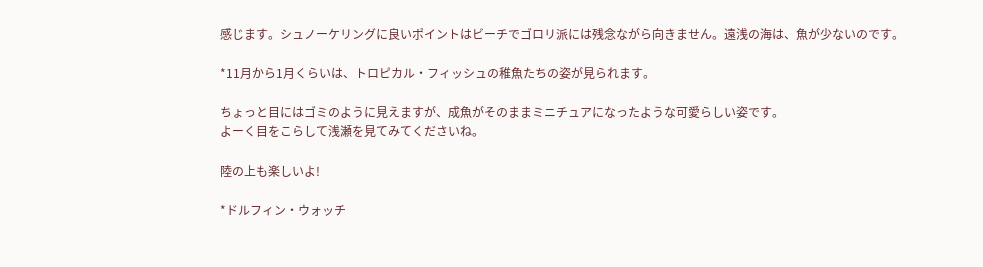感じます。シュノーケリングに良いポイントはビーチでゴロリ派には残念ながら向きません。遠浅の海は、魚が少ないのです。

*11月から1月くらいは、トロピカル・フィッシュの稚魚たちの姿が見られます。

ちょっと目にはゴミのように見えますが、成魚がそのままミニチュアになったような可愛らしい姿です。
よーく目をこらして浅瀬を見てみてくださいね。

陸の上も楽しいよ!

*ドルフィン・ウォッチ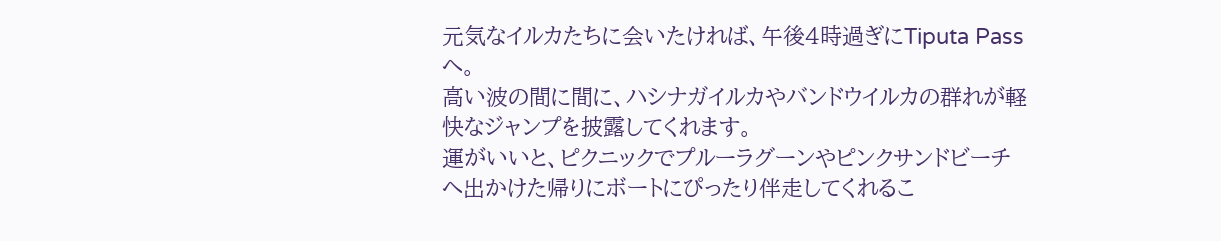元気なイルカたちに会いたければ、午後4時過ぎにTiputa Passへ。
高い波の間に間に、ハシナガイルカやバンドウイルカの群れが軽快なジャンプを披露してくれます。
運がいいと、ピクニックでプルーラグーンやピンクサンドビーチへ出かけた帰りにボートにぴったり伴走してくれるこ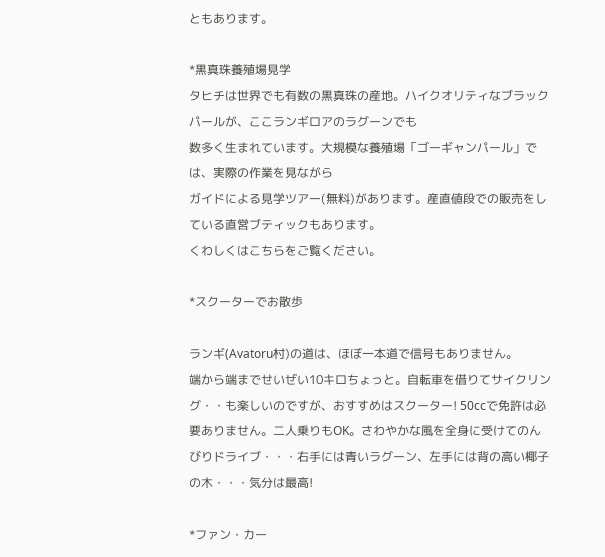ともあります。

*黒真珠養殖場見学
タヒチは世界でも有数の黒真珠の産地。ハイクオリティなブラックパールが、ここランギロアのラグーンでも
数多く生まれています。大規模な養殖場「ゴーギャンパール」では、実際の作業を見ながら
ガイドによる見学ツアー(無料)があります。産直値段での販売をしている直営ブティックもあります。
くわしくはこちらをご覧ください。

*スクーターでお散歩

ランギ(Avatoru村)の道は、ほぼ一本道で信号もありません。
端から端までせいぜい10キロちょっと。自転車を借りてサイクリング・・も楽しいのですが、おすすめはスクーター! 50ccで免許は必要ありません。二人乗りもOK。さわやかな風を全身に受けてのんびりドライブ・・・右手には青いラグーン、左手には背の高い椰子の木・・・気分は最高!

*ファン・カー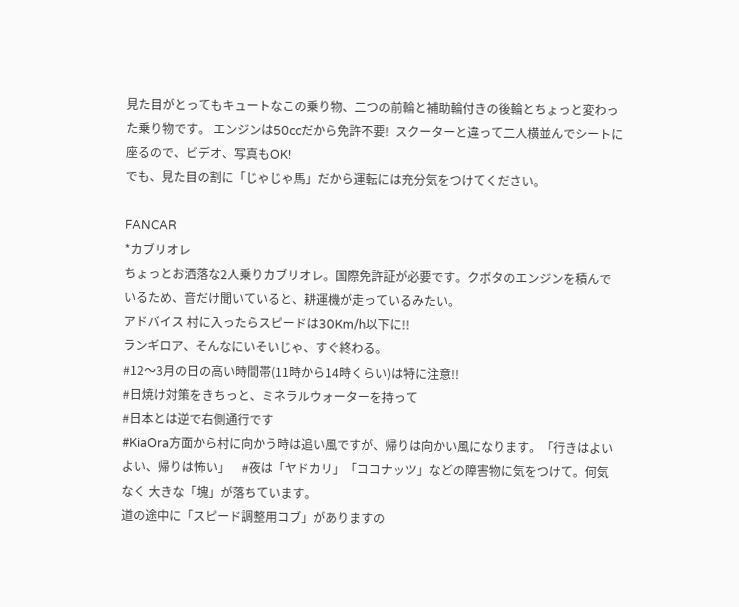見た目がとってもキュートなこの乗り物、二つの前輪と補助輪付きの後輪とちょっと変わった乗り物です。 エンジンは50ccだから免許不要!  スクーターと違って二人横並んでシートに座るので、ビデオ、写真もOK!
でも、見た目の割に「じゃじゃ馬」だから運転には充分気をつけてください。

FANCAR
*カブリオレ
ちょっとお洒落な2人乗りカブリオレ。国際免許証が必要です。クボタのエンジンを積んでいるため、音だけ聞いていると、耕運機が走っているみたい。
アドバイス 村に入ったらスピードは30Km/h以下に!!
ランギロア、そんなにいそいじゃ、すぐ終わる。
#12〜3月の日の高い時間帯(11時から14時くらい)は特に注意!!
#日焼け対策をきちっと、ミネラルウォーターを持って
#日本とは逆で右側通行です
#KiaOra方面から村に向かう時は追い風ですが、帰りは向かい風になります。「行きはよいよい、帰りは怖い」    #夜は「ヤドカリ」「ココナッツ」などの障害物に気をつけて。何気なく 大きな「塊」が落ちています。
道の途中に「スピード調整用コブ」がありますの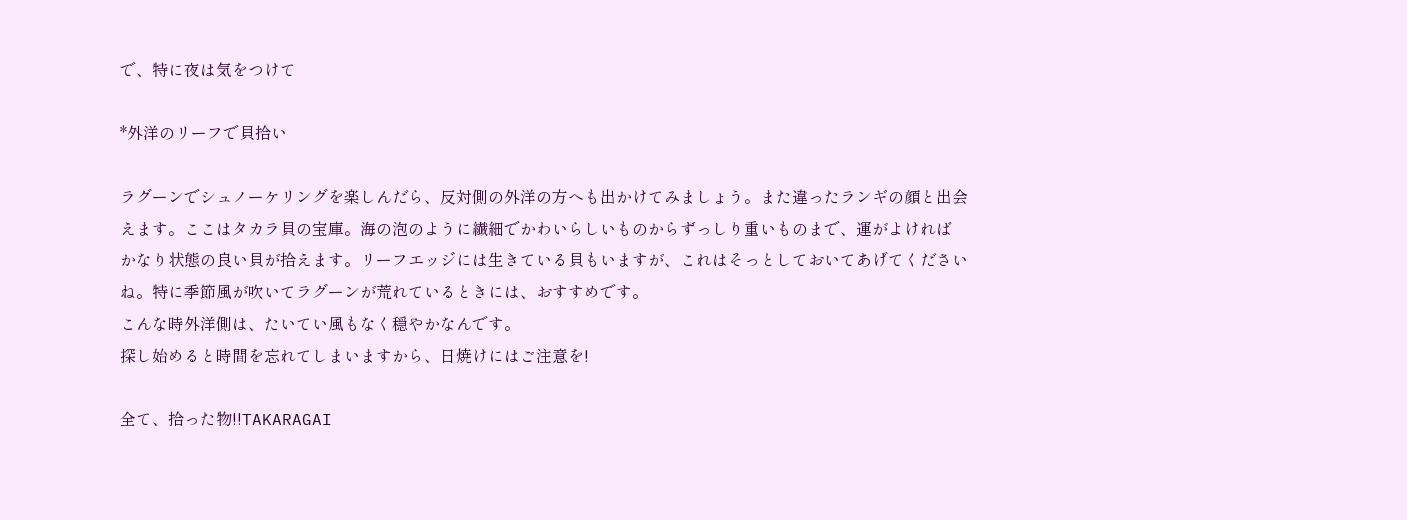で、特に夜は気をつけて

*外洋のリーフで貝拾い

ラグーンでシュノーケリングを楽しんだら、反対側の外洋の方へも出かけてみましょう。また違ったランギの顔と出会えます。ここはタカラ貝の宝庫。海の泡のように繊細でかわいらしいものからずっしり重いものまで、運がよければ
かなり状態の良い貝が拾えます。リーフエッジには生きている貝もいますが、これはそっとしておいてあげてくださいね。特に季節風が吹いてラグーンが荒れているときには、おすすめです。
こんな時外洋側は、たいてい風もなく穏やかなんです。
探し始めると時間を忘れてしまいますから、日焼けにはご注意を!

全て、拾った物!!TAKARAGAI